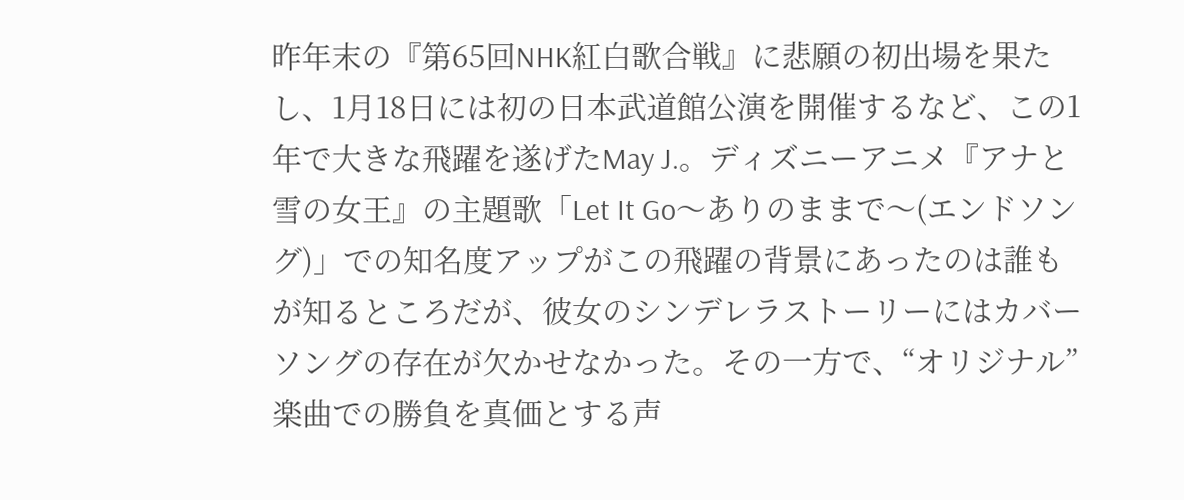昨年末の『第65回NHK紅白歌合戦』に悲願の初出場を果たし、1月18日には初の日本武道館公演を開催するなど、この1年で大きな飛躍を遂げたMay J.。ディズニーアニメ『アナと雪の女王』の主題歌「Let It Go〜ありのままで〜(エンドソング)」での知名度アップがこの飛躍の背景にあったのは誰もが知るところだが、彼女のシンデレラストーリーにはカバーソングの存在が欠かせなかった。その一方で、“オリジナル”楽曲での勝負を真価とする声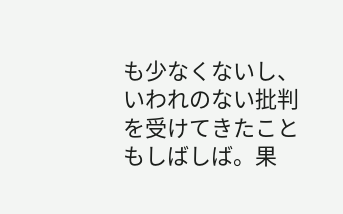も少なくないし、いわれのない批判を受けてきたこともしばしば。果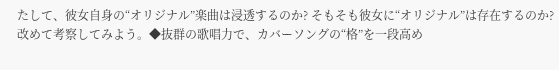たして、彼女自身の“オリジナル”楽曲は浸透するのか? そもそも彼女に“オリジナル”は存在するのか? 改めて考察してみよう。◆抜群の歌唱力で、カバーソングの“格”を一段高め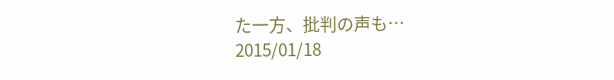た一方、批判の声も…
2015/01/18